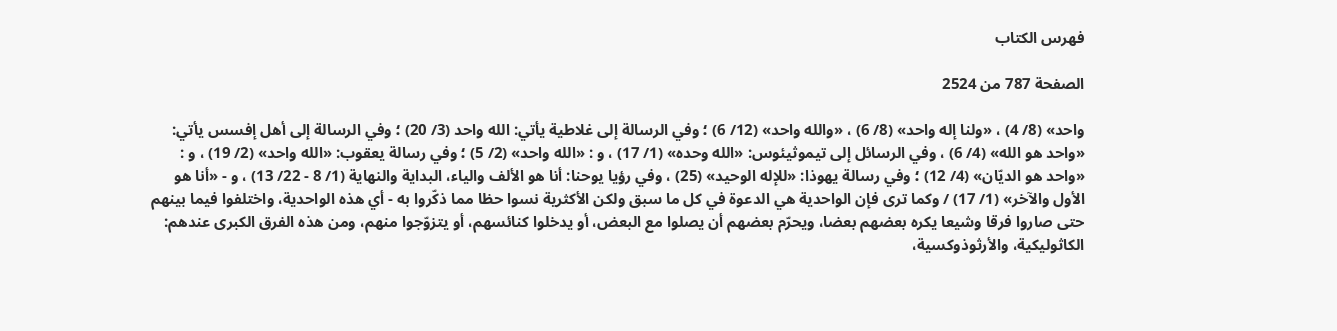فهرس الكتاب

الصفحة 787 من 2524

واحد» (8/ 4) ، «ولنا إله واحد» (8/ 6) ، «والله واحد» (12/ 6) ؛ وفي الرسالة إلى غلاطية يأتي: الله واحد (3/ 20) ؛ وفي الرسالة إلى أهل إفسس يأتي: «واحد هو الله» (4/ 6) ، وفي الرسائل إلى تيموثيئوس: «الله وحده» (1/ 17) ، و : «الله واحد» (2/ 5) ؛ وفي رسالة يعقوب: «الله واحد» (2/ 19) ، و : «واحد هو الديّان» (4/ 12) ؛ وفي رسالة يهوذا: «للإله الوحيد» (25) ، وفي رؤيا يوحنا: أنا هو الألف والياء، البداية والنهاية (1/ 8 - 22/ 13) ، و - «أنا هو الأول والآخر» (1/ 17) / وكما ترى فإن الواحدية هي الدعوة في كل ما سبق ولكن الأكثرية نسوا حظا مما ذكّروا به - أي هذه الواحدية، واختلفوا فيما بينهم حتى صاروا فرقا وشيعا يكره بعضهم بعضا، ويحرّم بعضهم أن يصلوا مع البعض، أو يدخلوا كنائسهم، أو يتزوّجوا منهم، ومن هذه الفرق الكبرى عندهم: الكاثوليكية، والأرثوذوكسية،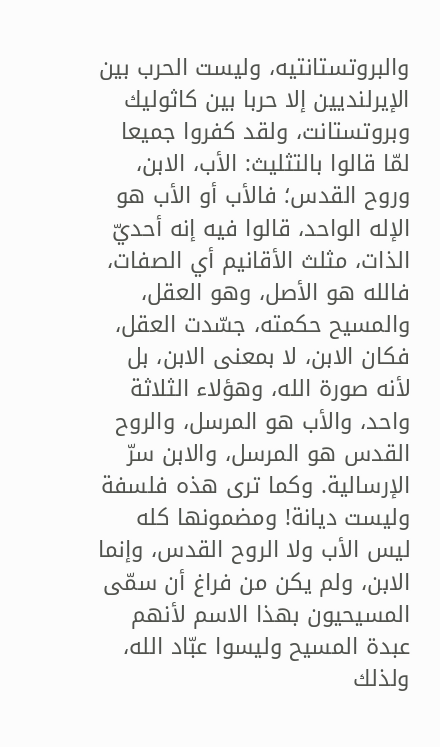والبروتستانتيه، وليست الحرب بين الإيرلنديين إلا حربا بين كاثوليك وبروتستانت، ولقد كفروا جميعا لمّا قالوا بالتثليث: الأب، الابن، وروح القدس؛ فالأب أو الأب هو الإله الواحد، قالوا فيه إنه أحديّ الذات، مثلث الأقانيم أي الصفات، فالله هو الأصل، وهو العقل، والمسيح حكمته، جسّدت العقل، فكان الابن، لا بمعنى الابن، بل لأنه صورة الله، وهؤلاء الثلاثة واحد، والأب هو المرسل، والروح القدس هو المرسل، والابن سرّ الإرسالية. وكما ترى هذه فلسفة وليست ديانة! ومضمونها كله ليس الأب ولا الروح القدس، وإنما الابن، ولم يكن من فراغ أن سمّى المسيحيون بهذا الاسم لأنهم عبدة المسيح وليسوا عبّاد الله، ولذلك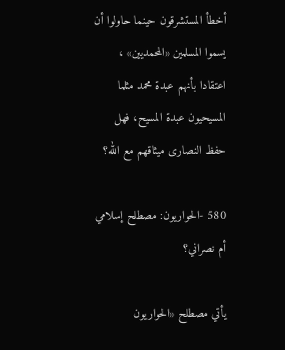أخطأ المستشرقون حينما حاولوا أن يسموا المسلمين «المحمديين» ، اعتقادا بأنهم عبدة محمد مثلما المسيحيون عبدة المسيح، فهل حفظ النصارى ميثاقهم مع الله؟

580 -الحواريون: مصطلح إسلامي أم نصراني؟

يأتي مصطلح «الحواريون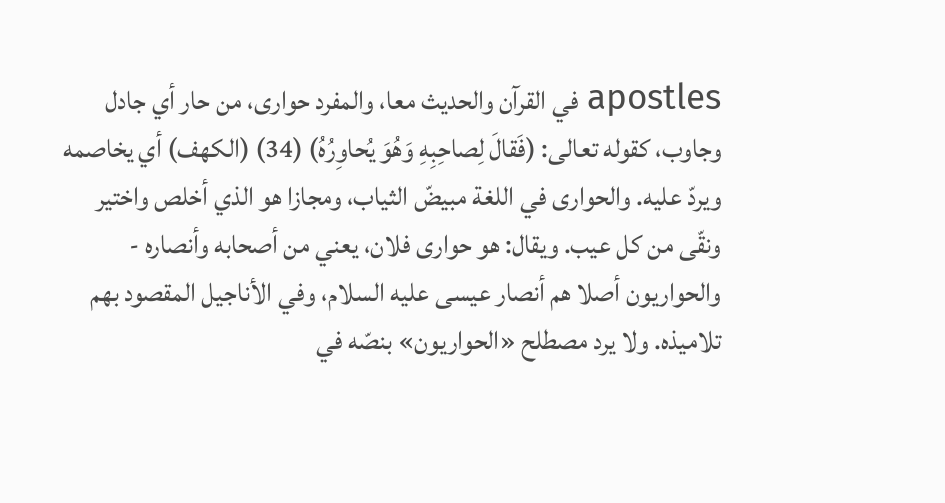apostles في القرآن والحديث معا، والمفرد حوارى، من حار أي جادل وجاوب، كقوله تعالى: (فَقالَ لِصاحِبِهِ وَهُوَ يُحاوِرُهُ) (34) (الكهف) أي يخاصمه ويردّ عليه. والحوارى في اللغة مبيضّ الثياب، ومجازا هو الذي أخلص واختير ونقّى من كل عيب. ويقال: هو حوارى فلان، يعني من أصحابه وأنصاره - والحواريون أصلا هم أنصار عيسى عليه السلام، وفي الأناجيل المقصود بهم تلاميذه. ولا يرد مصطلح «الحواريون» بنصّه في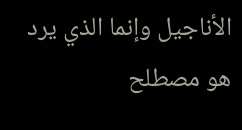الأناجيل وإنما الذي يرد هو مصطلح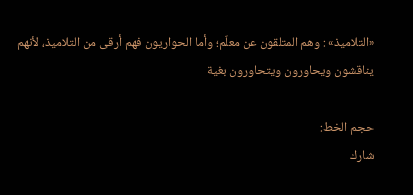«التلاميذ» : وهم المتلقون عن معلّم؛ وأما الحواريون فهم أرقى من التلاميذ، لأنهم يناقشون ويحاورون ويتحاورون بغية

حجم الخط:
شارك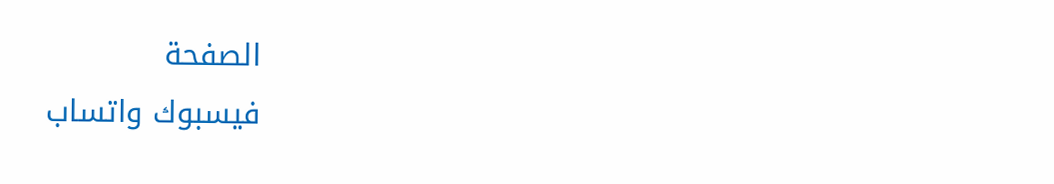الصفحة
فيسبوك واتساب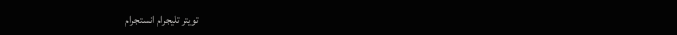تويتر تليجرام انستجرام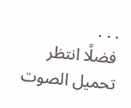. . .
فضلًا انتظر تحميل الصوت